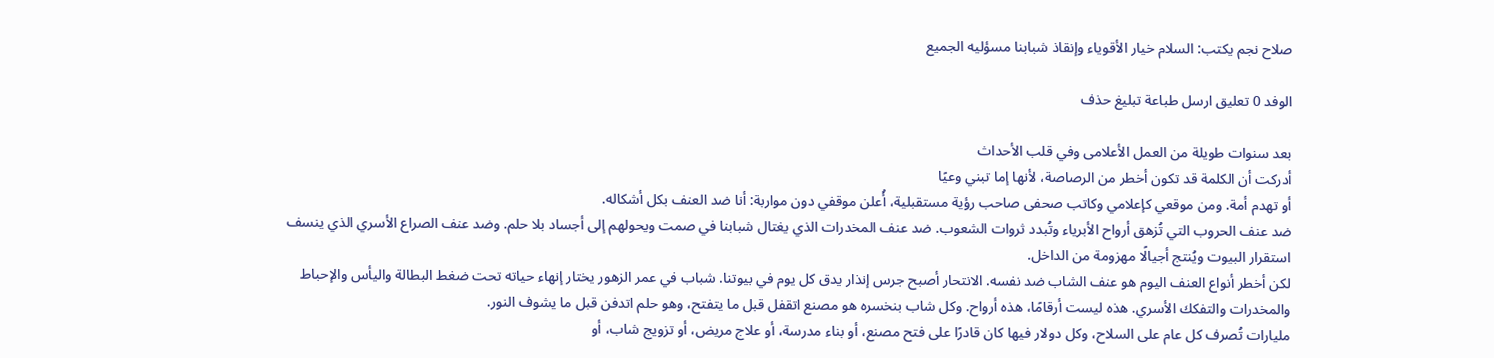صلاح نجم يكتب: السلام خيار الأقوياء وإنقاذ شبابنا مسؤليه الجميع

الوفد 0 تعليق ارسل طباعة تبليغ حذف

بعد سنوات طويلة من العمل الأعلامى وفي قلب الأحداث
أدركت أن الكلمة قد تكون أخطر من الرصاصة، لأنها إما تبني وعيًا
أو تهدم أمة. ومن موقعي كإعلامي وكاتب صحفى صاحب رؤية مستقبلية، أُعلن موقفي دون مواربة: أنا ضد العنف بكل أشكاله.
ضد عنف الحروب التي تُزهق أرواح الأبرياء وتُبدد ثروات الشعوب. ضد عنف المخدرات الذي يغتال شبابنا في صمت ويحولهم إلى أجساد بلا حلم. وضد عنف الصراع الأسري الذي ينسف استقرار البيوت ويُنتج أجيالًا مهزومة من الداخل.
لكن أخطر أنواع العنف اليوم هو عنف الشاب ضد نفسه. الانتحار أصبح جرس إنذار يدق كل يوم في بيوتنا. شباب في عمر الزهور يختار إنهاء حياته تحت ضغط البطالة واليأس والإحباط والمخدرات والتفكك الأسري. هذه ليست أرقامًا، هذه أرواح. وكل شاب بنخسره هو مصنع اتقفل قبل ما يتفتح، وهو حلم اتدفن قبل ما يشوف النور.
مليارات تُصرف كل عام على السلاح، وكل دولار فيها كان قادرًا على فتح مصنع، أو بناء مدرسة، أو علاج مريض، أو تزويج شاب، أو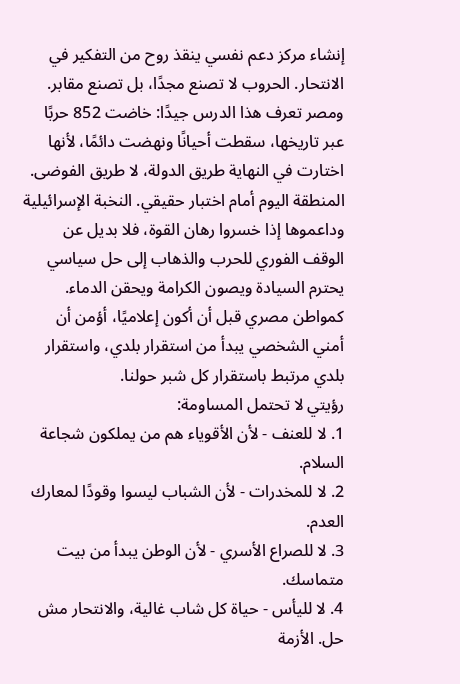إنشاء مركز دعم نفسي ينقذ روح من التفكير في الانتحار. الحروب لا تصنع مجدًا، بل تصنع مقابر. ومصر تعرف هذا الدرس جيدًا: خاضت 852 حربًا عبر تاريخها، سقطت أحيانًا ونهضت دائمًا، لأنها اختارت في النهاية طريق الدولة، لا طريق الفوضى.
المنطقة اليوم أمام اختبار حقيقي. النخبة الإسرائيلية وداعموها إذا خسروا رهان القوة، فلا بديل عن الوقف الفوري للحرب والذهاب إلى حل سياسي يحترم السيادة ويصون الكرامة ويحقن الدماء. كمواطن مصري قبل أن أكون إعلاميًا، أؤمن أن أمني الشخصي يبدأ من استقرار بلدي، واستقرار بلدي مرتبط باستقرار كل شبر حولنا.
رؤيتي لا تحتمل المساومة:
1. لا للعنف - لأن الأقوياء هم من يملكون شجاعة السلام.
2. لا للمخدرات - لأن الشباب ليسوا وقودًا لمعارك العدم.
3. لا للصراع الأسري - لأن الوطن يبدأ من بيت متماسك.
4. لا لليأس - حياة كل شاب غالية، والانتحار مش حل. الأزمة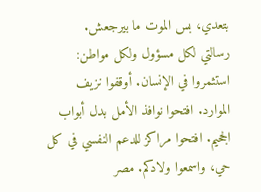بتعدي، بس الموت ما بيرجعش.
رسالتي لكل مسؤول ولكل مواطن: استثمروا في الإنسان. أوقفوا نزيف الموارد. افتحوا نوافذ الأمل بدل أبواب الجحيم. افتحوا مراكز للدعم النفسي في كل حي، واسمعوا ولادكم. مصر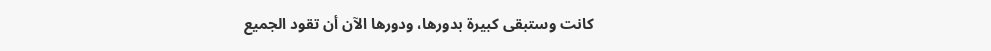كانت وستبقى كبيرة بدورها، ودورها الآن أن تقود الجميع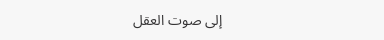إلى صوت العقل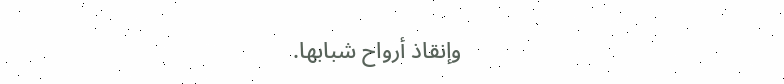وإنقاذ أرواح شبابها.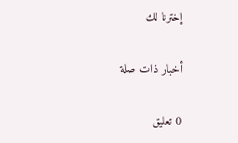إخترنا لك

أخبار ذات صلة

0 تعليق